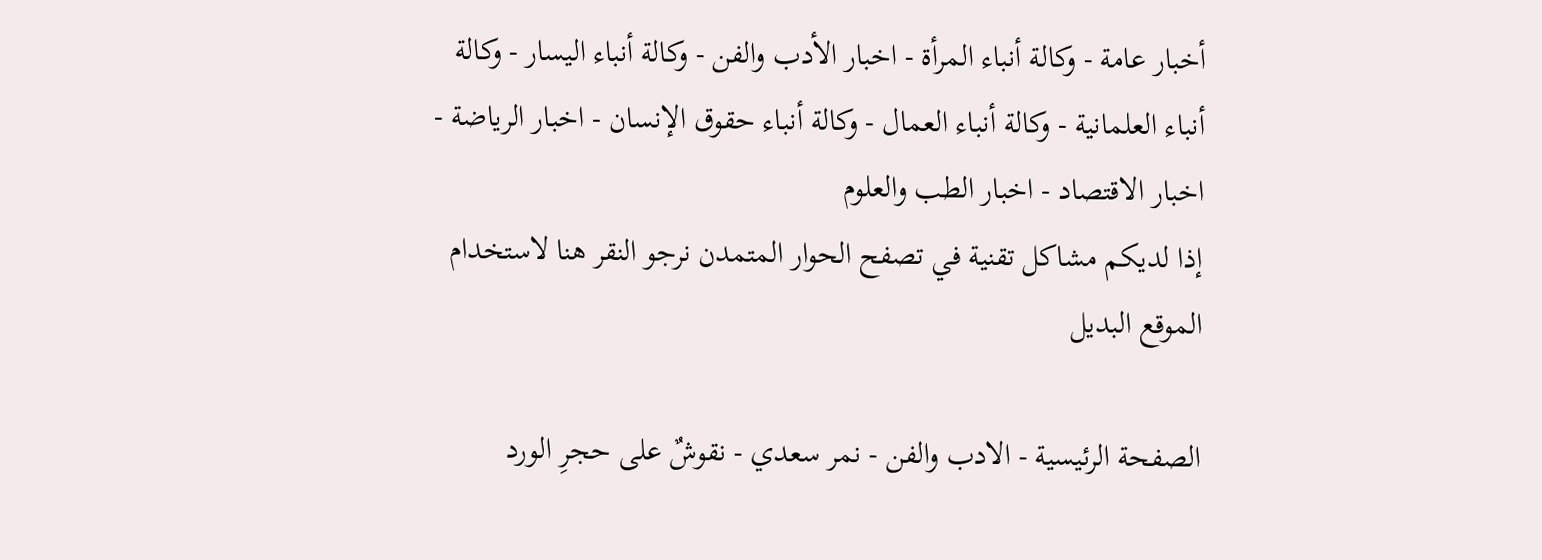أخبار عامة - وكالة أنباء المرأة - اخبار الأدب والفن - وكالة أنباء اليسار - وكالة أنباء العلمانية - وكالة أنباء العمال - وكالة أنباء حقوق الإنسان - اخبار الرياضة - اخبار الاقتصاد - اخبار الطب والعلوم
إذا لديكم مشاكل تقنية في تصفح الحوار المتمدن نرجو النقر هنا لاستخدام الموقع البديل

الصفحة الرئيسية - الادب والفن - نمر سعدي - نقوشٌ على حجرِ الورد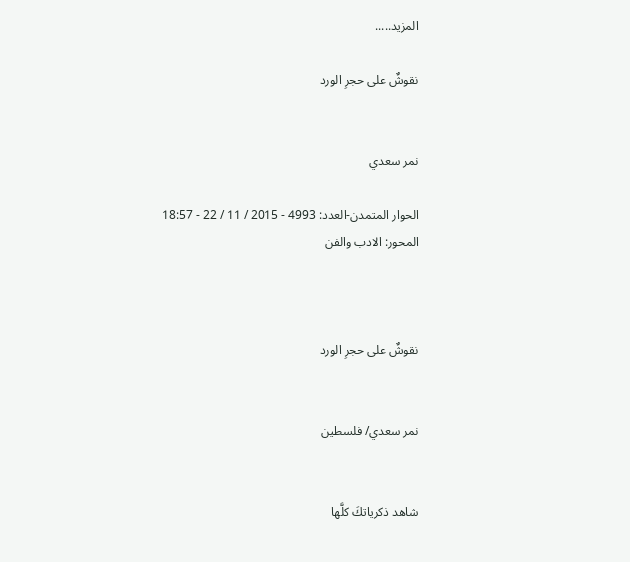المزيد.....

نقوشٌ على حجرِ الورد


نمر سعدي

الحوار المتمدن-العدد: 4993 - 2015 / 11 / 22 - 18:57
المحور: الادب والفن



نقوشٌ على حجرِ الورد


نمر سعدي/ فلسطين


شاهد ذكرياتكَ كلَّها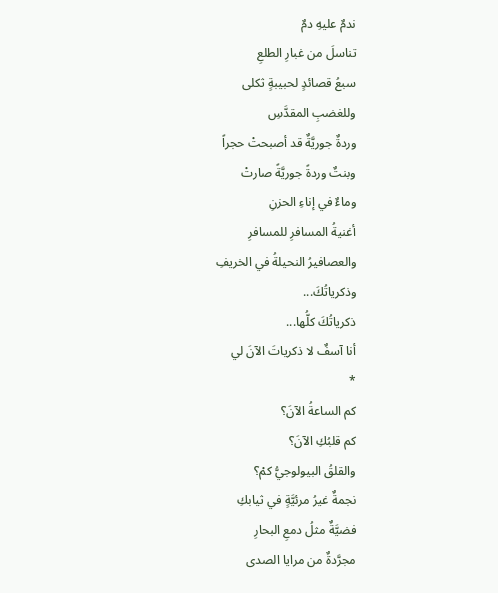ندمٌ عليهِ دمٌ
تناسلَ من غبارِ الطلعِ
سبعُ قصائدٍ لحبيبةٍ ثكلى
وللغضبِ المقدَّسِ
وردةٌ جوريَّةٌ قد أصبحتْ حجراً
وبنتٌ وردةً جوريَّةً صارتْ
وماءٌ في إناءِ الحزنِ
أغنيةُ المسافرِ للمسافرِ
والعصافيرُ النحيلةُ في الخريفِ
وذكرياتُكَ...
ذكرياتُكَ كلُّها...
أنا آسفٌ لا ذكرياتَ الآنَ لي
*
كم الساعةُ الآنَ؟
كم قلبُكِ الآنَ؟
والقلقُ البيولوجيُّ كمْ؟
نجمةٌ غيرُ مرئيَّةٍ في ثيابكِ
فضيَّةٌ مثلُ دمعِ البحارِ
مجرَّدةٌ من مرايا الصدى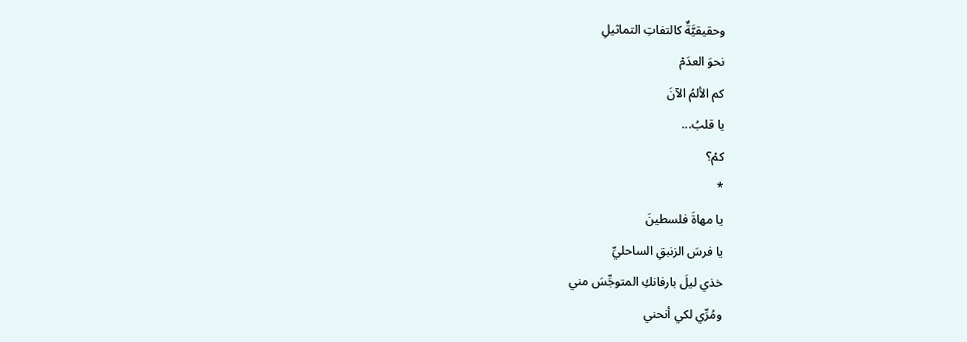وحقيقيَّةٌ كالتفاتِ التماثيلِ
نحوَ العدَمْ
كم الألمُ الآنَ
يا قلبُ...
كمْ؟
*
يا مهاةَ فلسطينَ
يا فرسَ الزنبقِ الساحليِّ
خذي ليلَ بارفانكِ المتوجِّسَ مني
ومُرِّي لكي أنحني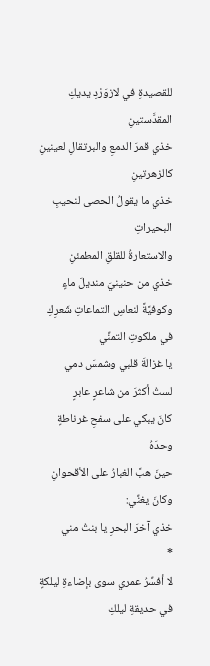للقصيدةِ في لازوَرْدِ يديكِ المقدَّستينِ
خذي قمرَ الدمعِ والبرتقالِ لعينينِ كالزهرتينِ
خذي ما يقولُ الحصى لنحيبِ البحيراتِ
والاستعارةُ للقلقِ المطمئنِ
خذي من حنينيَ منديلَ ماءٍ
وكوفيَّةً لنعاسِ التماعاتِ شَعرِكِ
في ملكوتِ التمنِّي
يا غزالةَ قلبي وشمسَ دمي
لستُ أكثرَ من شاعرٍ عابرٍ
كانَ يبكي على سفحِ غرناطةٍ وحدَهُ
حينَ هبَّ الغبارُ على الأقحوانِ
وكانَ يغنِّي:
خذي آخرَ البحرِ يا بنتُ مني
*
لا أفسِّرُ عمري سوى بإضاءةِ ليلكةٍ
في حديقةِ ليلكِ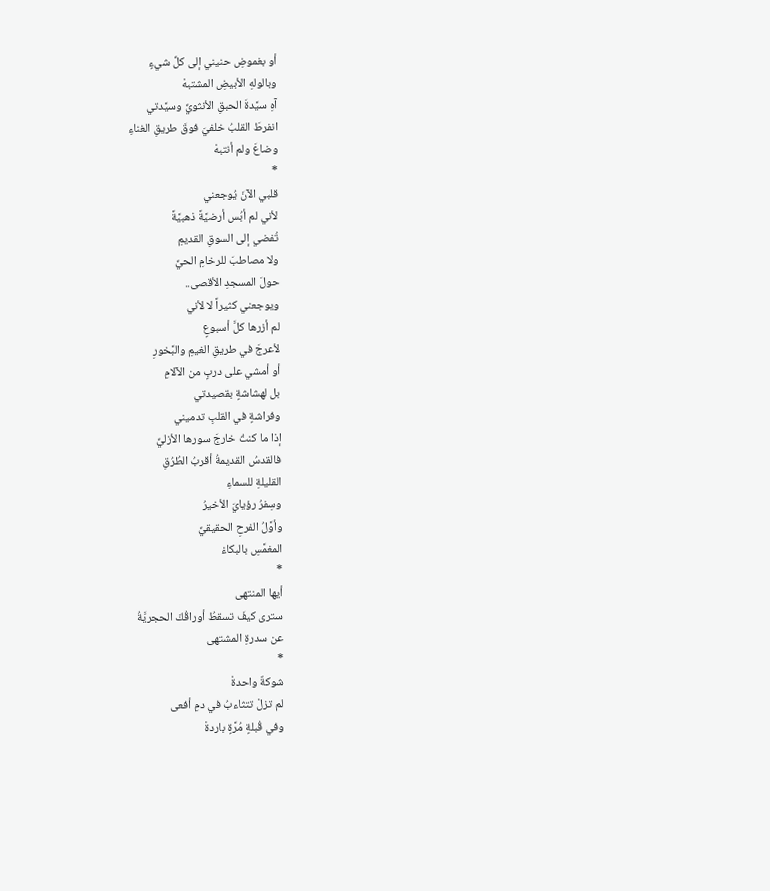أو بغموضِ حنيني إلى كلِّ شيءٍ
وبالولهِ الأبيضِ المشتبهْ
آهِ سيَّدةَ الحبقِ الأنثويِّ وسيَّدتي
انفرطَ القلبُ خلفيَ فوقَ طريقِ الغناءِ
وضاعَ ولم أنتبهْ
*
قلبي الآنَ يُوجعني
لأني لم أبُس أرضيَّةً ذهبيَّةً
تُفضي إلى السوقِ القديمِ
ولا مصاطبَ للرخامِ الحيِّ
حولَ المسجدِ الأقصى..
ويوجعني كثيراً لا لأني
لم أزرها كلَّ أسبوعٍ
لأعرجَ في طريقِ الغيمِ والبَّخورِ
أو أمشي على دربٍ من الآلامِ
بل لهشاشةٍ بقصيدتي
وفراشةٍ في القلبِ تدميني
إذا ما كنتُ خارجَ سورها الأزليِّ
فالقدسُ القديمةُ أقربُ الطُرُقِ
القليلةِ للسماءِ
وسِفرُ رؤيايَ الأخيرُ
وأوَّلُ الفرحِ الحقيقيِّ
المغمَّسِ بالبكاءْ
*
أيها المنتهى
سترى كيفَ تسقطُ أوراقُكَ الحجريَّةُ
عن سدرةِ المشتهى
*
شوكةٌ واحدةْ
لم تزلْ تتثاءبُ في دمِ أفعى
وفي قُبلةٍ مُرَّةٍ باردةْ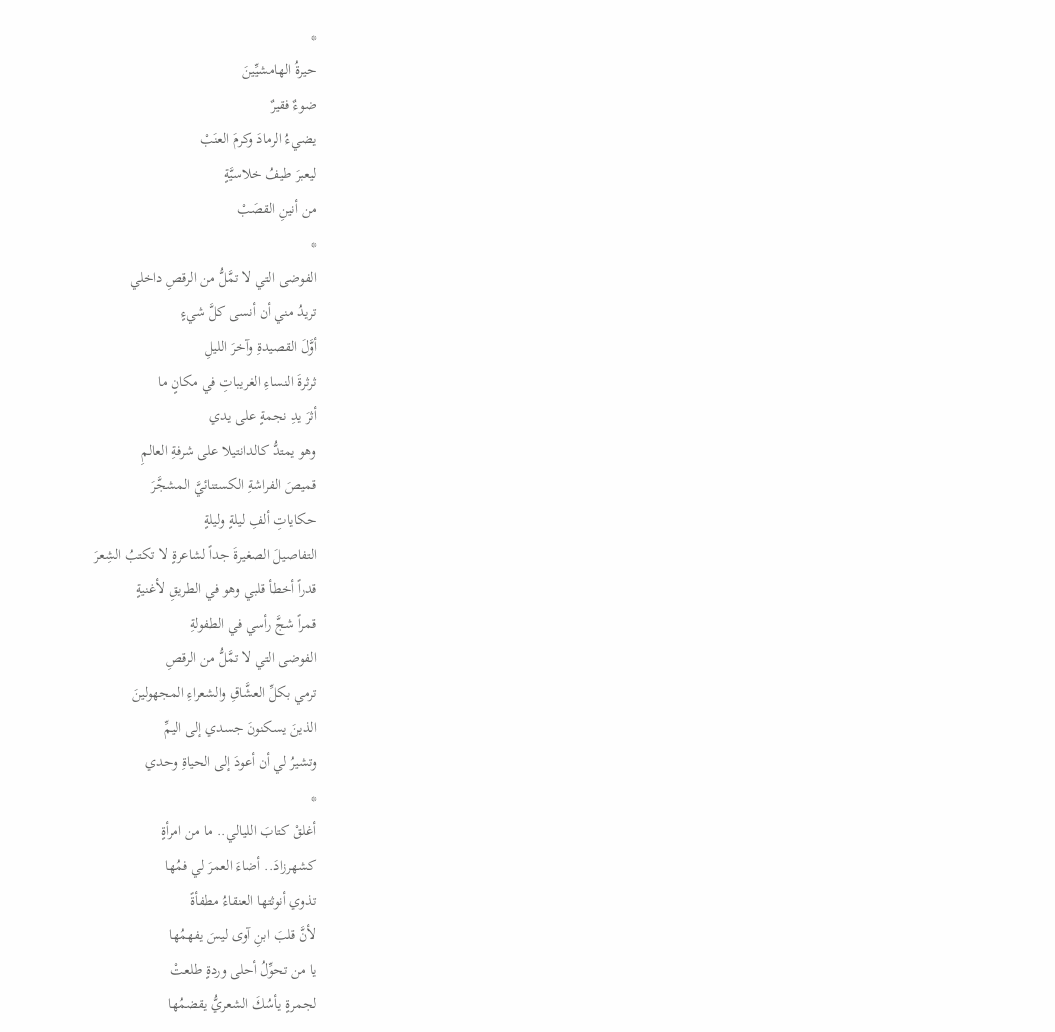*
حيرةُ الهامشيِّينَ
ضوءٌ فقيرٌ
يضيءُ الرمادَ وكرمَ العنَبْ
ليعبرَ طيفُ خلاسيَّةٍ
من أنينِ القصَبْ
*
الفوضى التي لا تمَّلُّ من الرقصِ داخلي
تريدُ مني أن أنسى كلَّ شيءٍ
أوَّلَ القصيدةِ وآخرَ الليلِ
ثرثرةَ النساءِ الغريباتِ في مكانٍ ما
أثرَ يدِ نجمةٍ على يدي
وهو يمتدُّ كالدانتيلا على شرفةِ العالمِ
قميصَ الفراشةِ الكستنائيَّ المشجَّرَ
حكاياتِ ألفِ ليلةٍ وليلةٍ
التفاصيلَ الصغيرةَ جداً لشاعرةٍ لا تكتبُ الشِعرَ
قدراً أخطأ قلبي وهو في الطريقِ لأغنيةٍ
قمراً شجَّ رأسي في الطفولةِ
الفوضى التي لا تمَّلُّ من الرقصِ
ترمي بكلِّ العشَّاقِ والشعراءِ المجهولينَ
الذينَ يسكنونَ جسدي إلى اليمِّ
وتشيرُ لي أن أعودَ إلى الحياةِ وحدي
*
أغلقْ كتابَ الليالي.. ما من امرأةٍ
كشهرزادَ.. أضاءَ العمرَ لي فمُها
تذوي أنوثتها العنقاءُ مطفأةً
لأنَّ قلبَ ابنِ آوى ليسَ يفهمُها
يا من تحوِّلُ أحلى وردةٍ طلعتْ
لجمرةٍ يأسُكَ الشعريُّ يقضمُها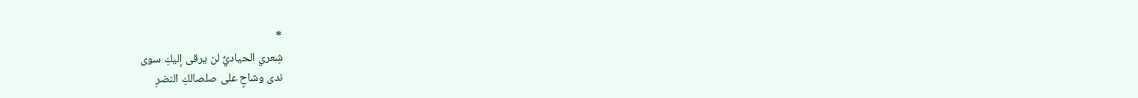*
شِعري الحياديُّ لن يرقى إليكِ سوى
ندى وشاحٍ على صلصالكِ النضرِ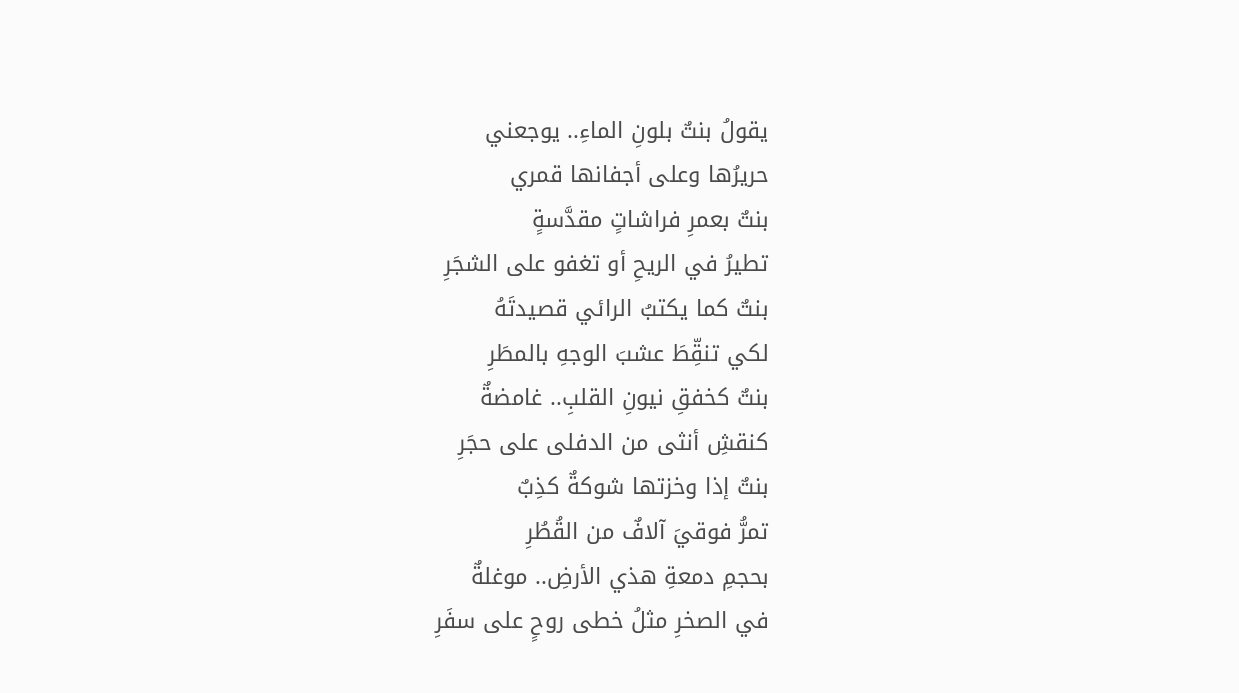يقولُ بنتٌ بلونِ الماءِ.. يوجعني
حريرُها وعلى أجفانها قمري
بنتٌ بعمرِ فراشاتٍ مقدَّسةٍ
تطيرُ في الريحِ أو تغفو على الشجَرِ
بنتٌ كما يكتبُ الرائي قصيدتَهُ
لكي تنقِّطَ عشبَ الوجهِ بالمطَرِ
بنتٌ كخفقِ نيونِ القلبِ.. غامضةٌ
كنقشِ أنثى من الدفلى على حجَرِ
بنتٌ إذا وخزتها شوكةٌ كذِبٌ
تمرُّ فوقيَ آلافٌ من القُطُرِ
بحجمِ دمعةِ هذي الأرضِ.. موغلةٌ
في الصخرِ مثلُ خطى روحٍ على سفَرِ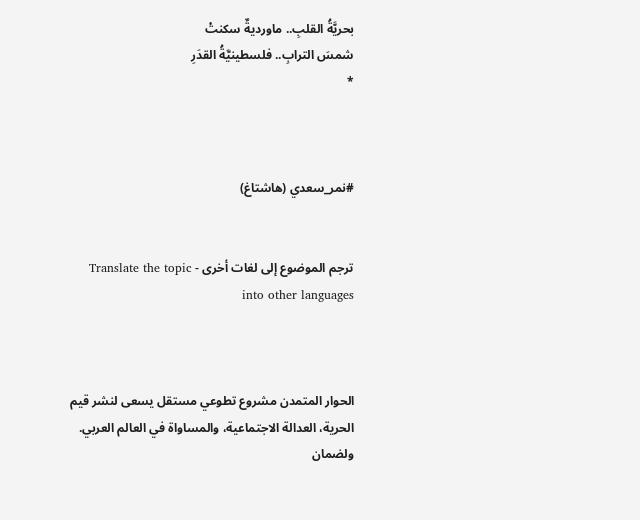بحريَّةُ القلبِ.. ماورديةٌ سكنتْ
شمسَ الترابِ.. فلسطينيَّةُ القدَرِ
*



#نمر_سعدي (هاشتاغ)


ترجم الموضوع إلى لغات أخرى - Translate the topic into other languages



الحوار المتمدن مشروع تطوعي مستقل يسعى لنشر قيم الحرية، العدالة الاجتماعية، والمساواة في العالم العربي. ولضمان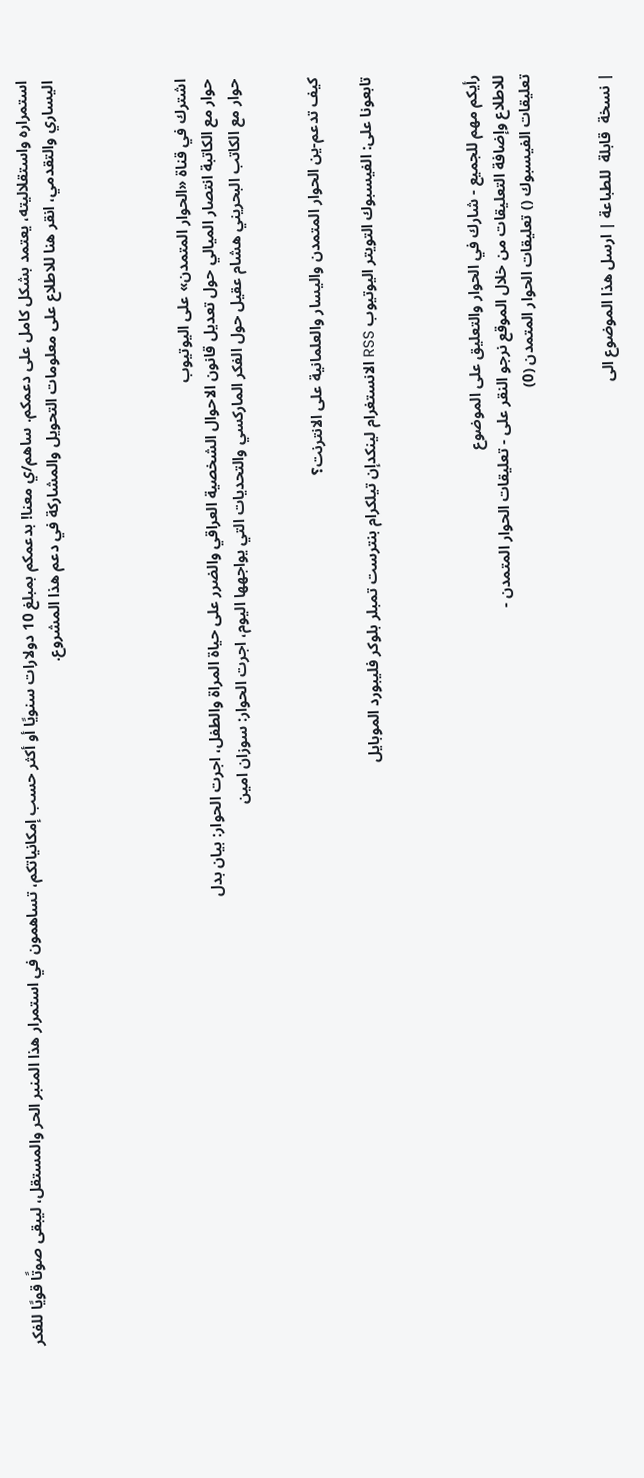استمراره واستقلاليته، يعتمد بشكل كامل على دعمكم. ساهم/ي معنا! بدعمكم بمبلغ 10 دولارات سنويًا أو أكثر حسب إمكانياتكم، تساهمون في استمرار هذا المنبر الحر والمستقل، ليبقى صوتًا قويًا للفكر اليساري والتقدمي، انقر هنا للاطلاع على معلومات التحويل والمشاركة في دعم هذا المشروع.




اشترك في قناة «الحوار المتمدن» على اليوتيوب
حوار مع الكاتبة انتصار الميالي حول تعديل قانون الاحوال الشخصية العراقي والضرر على حياة المراة والطفل، اجرت الحوار: بيان بدل
حوار مع الكاتب البحريني هشام عقيل حول الفكر الماركسي والتحديات التي يواجهها اليوم، اجرت الحوار: سوزان امين


كيف تدعم-ين الحوار المتمدن واليسار والعلمانية على الانترنت؟

تابعونا على: الفيسبوك التويتر اليوتيوب RSS الانستغرام لينكدإن تيلكرام بنترست تمبلر بلوكر فليبورد الموبايل



رأيكم مهم للجميع - شارك في الحوار والتعليق على الموضوع
للاطلاع وإضافة التعليقات من خلال الموقع نرجو النقر على - تعليقات الحوار المتمدن -
تعليقات الفيسبوك () تعليقات الحوار المتمدن (0)


| نسخة  قابلة  للطباعة | ارسل هذا الموضوع الى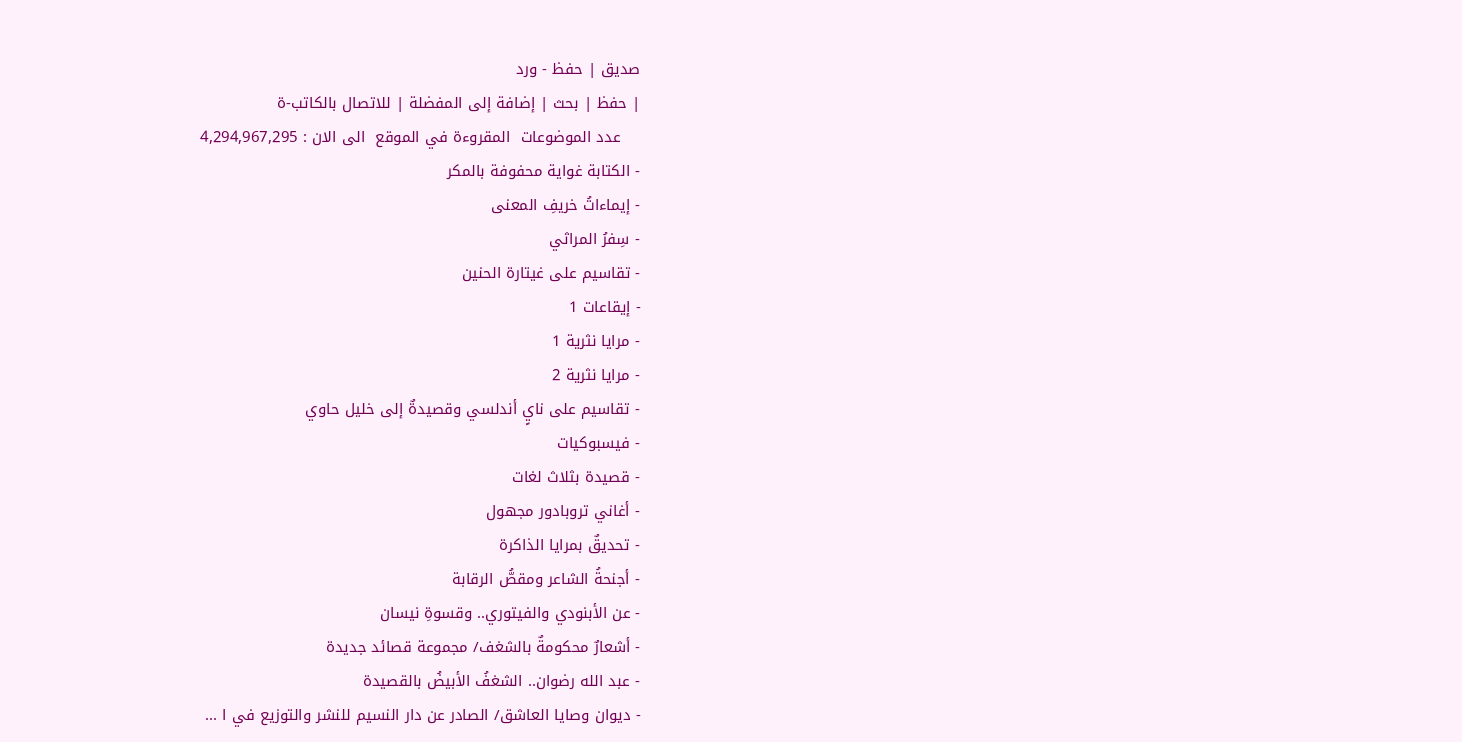صديق | حفظ - ورد
| حفظ | بحث | إضافة إلى المفضلة | للاتصال بالكاتب-ة
    عدد الموضوعات  المقروءة في الموقع  الى الان : 4,294,967,295
- الكتابة غواية محفوفة بالمكر
- إيماءاتُ خريفِ المعنى
- سِفرُ المراثي
- تقاسيم على غيتارة الحنين
- إيقاعات 1
- مرايا نثرية 1
- مرايا نثرية 2
- تقاسيم على نايٍ أندلسي وقصيدةٌ إلى خليل حاوي
- فيسبوكيات
- قصيدة بثلاث لغات
- أغاني تروبادور مجهول
- تحديقٌ بمرايا الذاكرة
- أجنحةُ الشاعر ومقصُّ الرقابة
- عن الأبنودي والفيتوري.. وقسوةِ نيسان
- أشعارٌ محكومةٌ بالشغف/ مجموعة قصائد جديدة
- عبد الله رضوان.. الشغفُ الأبيضُ بالقصيدة
- ديوان وصايا العاشق/ الصادر عن دار النسيم للنشر والتوزيع في ا ...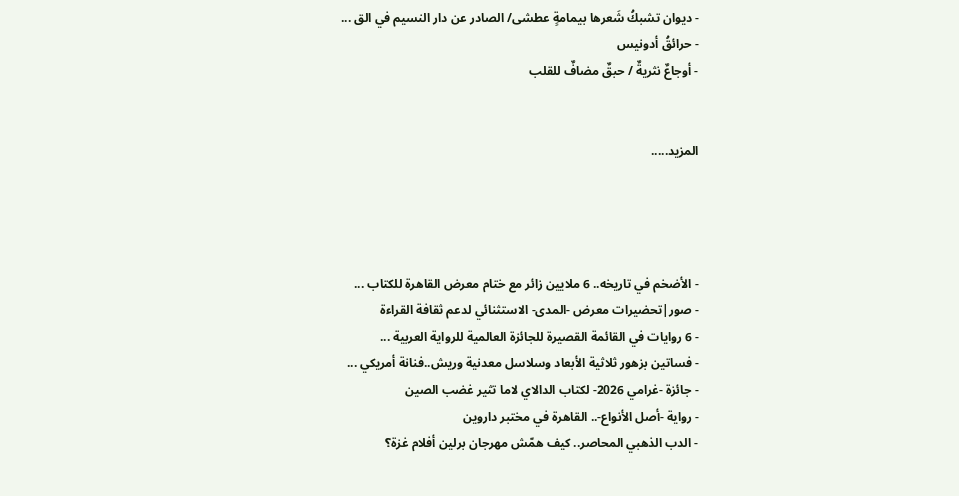- ديوان تشبكُ شَعرها بيمامةٍ عطشى/ الصادر عن دار النسيم في الق ...
- حرائقُ أدونيس
- أوجاعٌ نثريةٌ / حبقٌ مضافٌ للقلب


المزيد.....




- الأضخم في تاريخه.. 6 ملايين زائر مع ختام معرض القاهرة للكتاب ...
- صور|تحضيرات معرض -المدى- الاستثنائي لدعم ثقافة القراءة
- 6 روايات في القائمة القصيرة للجائزة العالمية للرواية العربية ...
- فساتين بزهور ثلاثية الأبعاد وسلاسل معدنية وريش..فنانة أمريكي ...
- جائزة -غرامي 2026- لكتاب الدالاي لاما تثير غضب الصين
- رواية -أصل الأنواع-.. القاهرة في مختبر داروين
- الدب الذهبي المحاصر.. كيف همّش مهرجان برلين أفلام غزة؟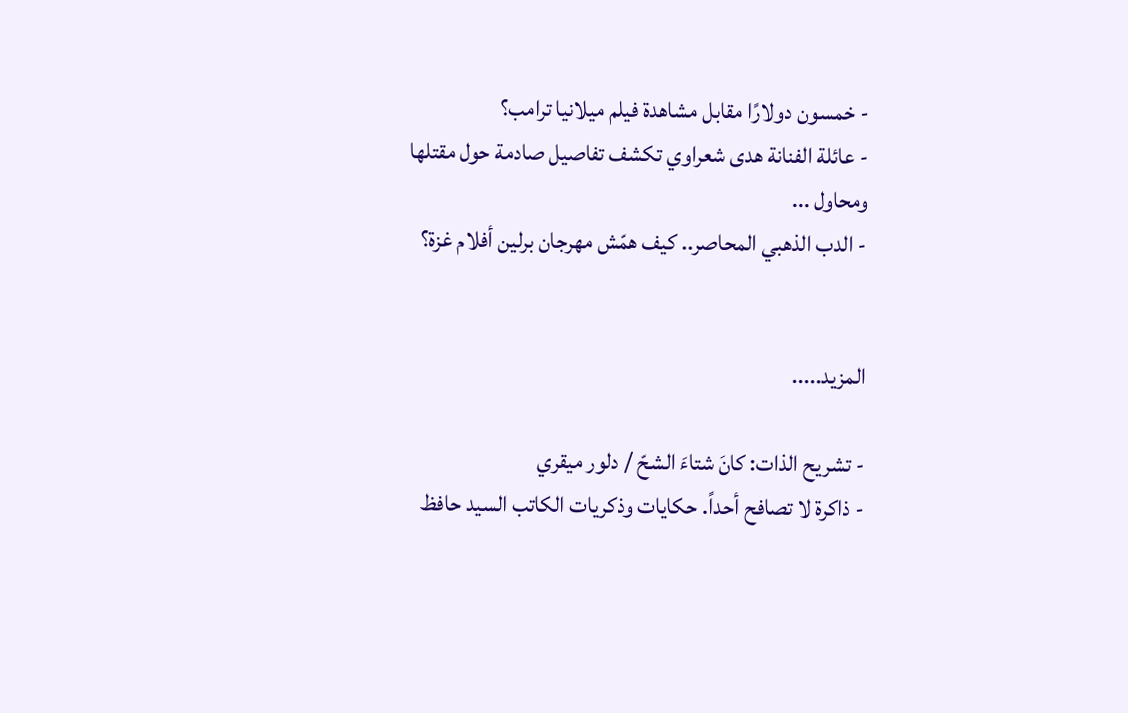- خمسون دولارًا مقابل مشاهدة فيلم ميلانيا ترامب؟
- عائلة الفنانة هدى شعراوي تكشف تفاصيل صادمة حول مقتلها ومحاول ...
- الدب الذهبي المحاصر.. كيف همّش مهرجان برلين أفلام غزة؟


المزيد.....

- تشريح الذات: كانَ شتاءَ الشحّ / دلور ميقري
- ذاكرة لا تصافح أحداً. حكايات وذكريات الكاتب السيد حافظ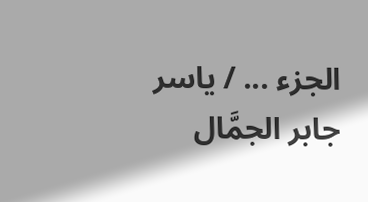الجزء ... / ياسر جابر الجمَّال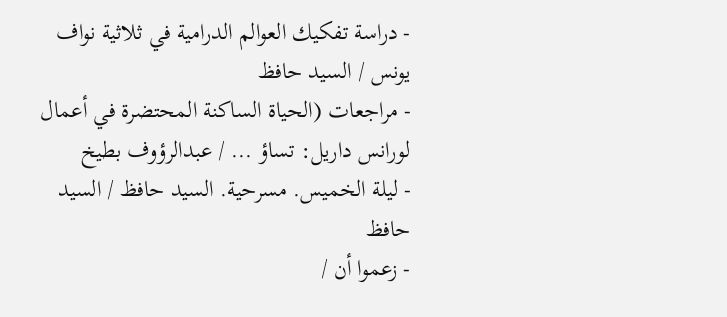- دراسة تفكيك العوالم الدرامية في ثلاثية نواف يونس / السيد حافظ
- مراجعات (الحياة الساكنة المحتضرة في أعمال لورانس داريل: تساؤ ... / عبدالرؤوف بطيخ
- ليلة الخميس. مسرحية. السيد حافظ / السيد حافظ
- زعموا أن /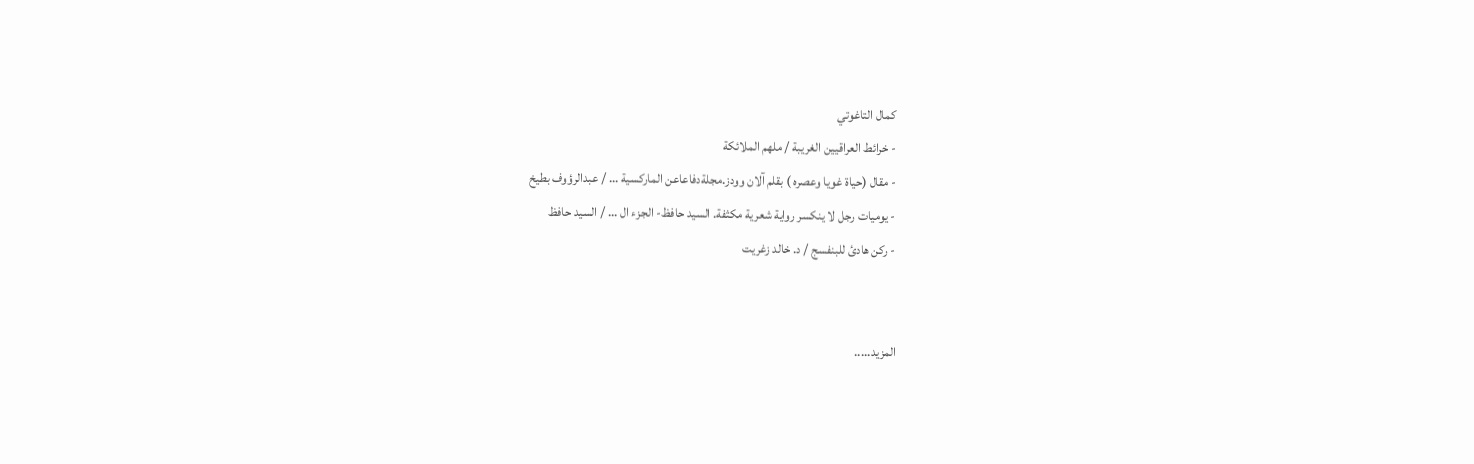كمال التاغوتي
- خرائط العراقيين الغريبة / ملهم الملائكة
- مقال (حياة غويا وعصره ) بقلم آلان وودز.مجلةدفاعاعن الماركسية ... / عبدالرؤوف بطيخ
- يوميات رجل لا ينكسر رواية شعرية مكثفة. السيد حافظ- الجزء ال ... / السيد حافظ
- ركن هادئ للبنفسج / د. خالد زغريت


المزيد.....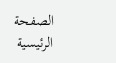الصفحة الرئيسية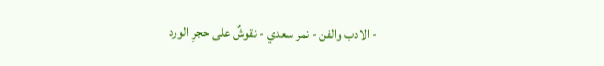- الادب والفن - نمر سعدي - نقوشٌ على حجرِ الورد